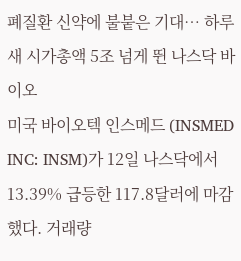폐질환 신약에 불붙은 기대… 하루 새 시가총액 5조 넘게 뛴 나스닥 바이오
미국 바이오텍 인스메드 (INSMED INC: INSM)가 12일 나스닥에서 13.39% 급등한 117.8달러에 마감했다. 거래량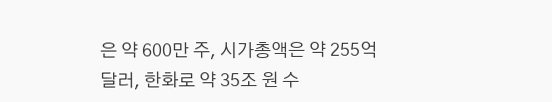은 약 600만 주, 시가총액은 약 255억 달러, 한화로 약 35조 원 수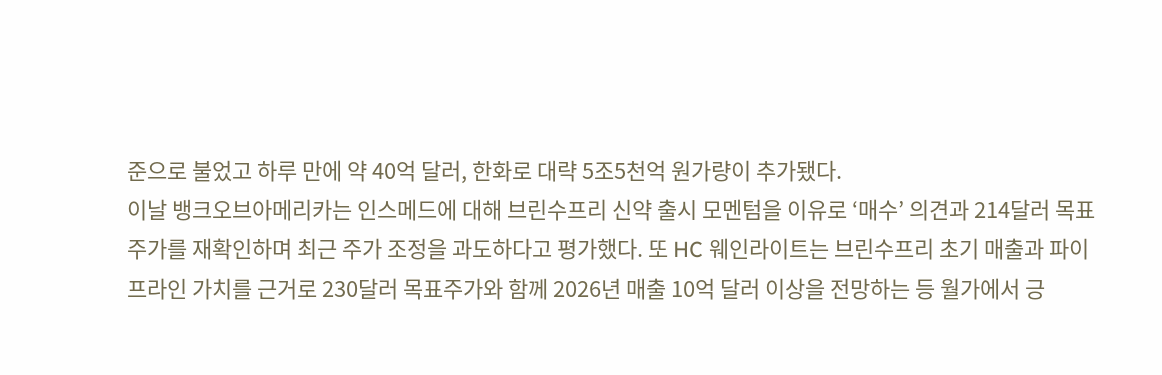준으로 불었고 하루 만에 약 40억 달러, 한화로 대략 5조5천억 원가량이 추가됐다.
이날 뱅크오브아메리카는 인스메드에 대해 브린수프리 신약 출시 모멘텀을 이유로 ‘매수’ 의견과 214달러 목표주가를 재확인하며 최근 주가 조정을 과도하다고 평가했다. 또 HC 웨인라이트는 브린수프리 초기 매출과 파이프라인 가치를 근거로 230달러 목표주가와 함께 2026년 매출 10억 달러 이상을 전망하는 등 월가에서 긍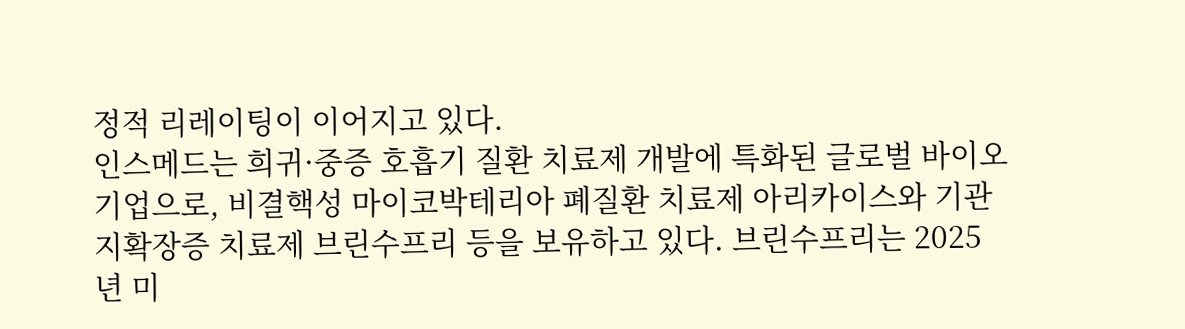정적 리레이팅이 이어지고 있다.
인스메드는 희귀·중증 호흡기 질환 치료제 개발에 특화된 글로벌 바이오 기업으로, 비결핵성 마이코박테리아 폐질환 치료제 아리카이스와 기관지확장증 치료제 브린수프리 등을 보유하고 있다. 브린수프리는 2025년 미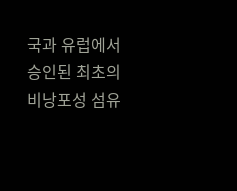국과 유럽에서 승인된 최초의 비낭포성 섬유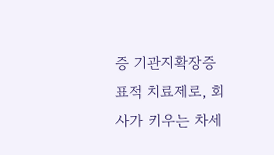증 기관지확장증 표적 치료제로, 회사가 키우는 차세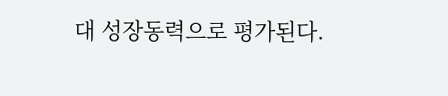대 성장동력으로 평가된다.